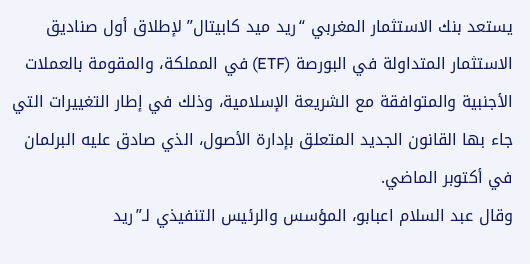يستعد بنك الاستثمار المغربي “ريد ميد كابيتال” لإطلاق أول صناديق الاستثمار المتداولة في البورصة (ETF) في المملكة، والمقومة بالعملات الأجنبية والمتوافقة مع الشريعة الإسلامية، وذلك في إطار التغييرات التي جاء بها القانون الجديد المتعلق بإدارة الأصول، الذي صادق عليه البرلمان في أكتوبر الماضي.
وقال عبد السلام اعبابو، المؤسس والرئيس التنفيذي لـ”ريد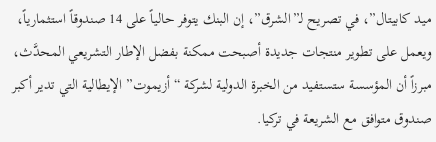ميد كابيتال”، في تصريح لـ”الشرق”، إن البنك يتوفر حالياً على 14 صندوقاً استثمارياً، ويعمل على تطوير منتجات جديدة أصبحت ممكنة بفضل الإطار التشريعي المحدَّث، مبرزاً أن المؤسسة ستستفيد من الخبرة الدولية لشركة “أزيموت” الإيطالية التي تدير أكبر صندوق متوافق مع الشريعة في تركيا.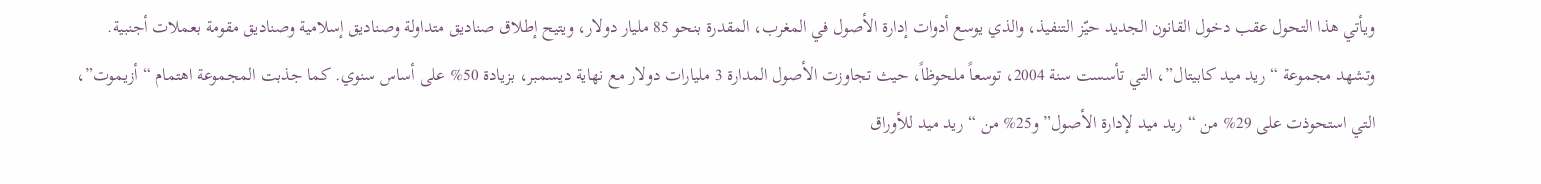ويأتي هذا التحول عقب دخول القانون الجديد حيّز التنفيذ، والذي يوسع أدوات إدارة الأصول في المغرب، المقدرة بنحو 85 مليار دولار، ويتيح إطلاق صناديق متداولة وصناديق إسلامية وصناديق مقومة بعملات أجنبية.
وتشهد مجموعة “ريد ميد كابيتال”، التي تأسست سنة 2004، توسعاً ملحوظاً، حيث تجاوزت الأصول المدارة 3 مليارات دولار مع نهاية ديسمبر، بزيادة 50% على أساس سنوي. كما جذبت المجموعة اهتمام “أزيموت”، التي استحوذت على 29% من “ريد ميد لإدارة الأصول” و25% من “ريد ميد للأوراق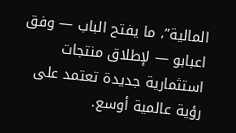المالية”، ما يفتح الباب — وفق اعبابو — لإطلاق منتجات استثمارية جديدة تعتمد على رؤية عالمية أوسع.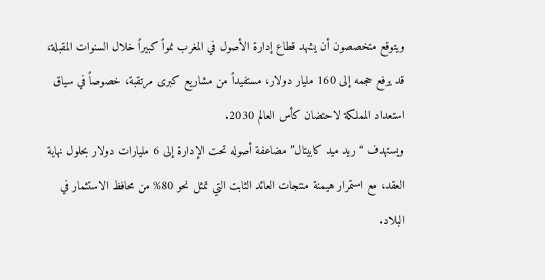ويتوقع متخصصون أن يشهد قطاع إدارة الأصول في المغرب نمواً كبيراً خلال السنوات المقبلة، قد يرفع حجمه إلى 160 مليار دولار، مستفيداً من مشاريع كبرى مرتقبة، خصوصاً في سياق استعداد المملكة لاحتضان كأس العالم 2030.
ويستهدف “ريد ميد كابيتال” مضاعفة أصوله تحت الإدارة إلى 6 مليارات دولار بحلول نهاية العقد، مع استمرار هيمنة منتجات العائد الثابت التي تمثل نحو 80% من محافظ الاستثمار في البلاد.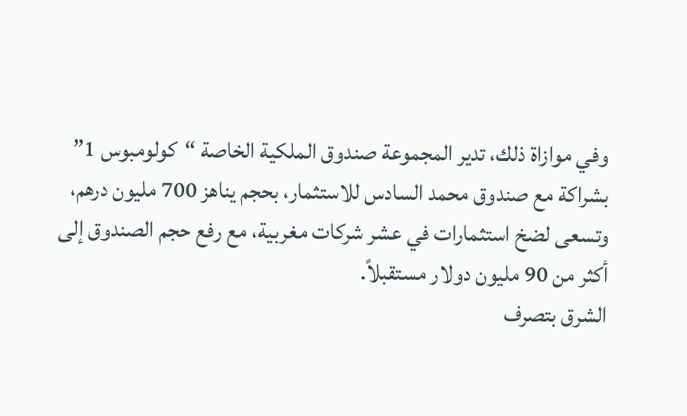وفي موازاة ذلك، تدير المجموعة صندوق الملكية الخاصة “كولومبوس 1” بشراكة مع صندوق محمد السادس للاستثمار، بحجم يناهز 700 مليون درهم، وتسعى لضخ استثمارات في عشر شركات مغربية، مع رفع حجم الصندوق إلى أكثر من 90 مليون دولار مستقبلاً.
الشرق بتصرف